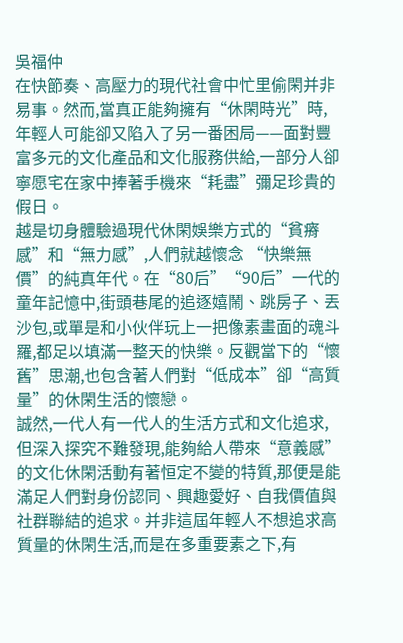吳福仲
在快節奏、高壓力的現代社會中忙里偷閑并非易事。然而,當真正能夠擁有“休閑時光”時,年輕人可能卻又陷入了另一番困局——面對豐富多元的文化產品和文化服務供給,一部分人卻寧愿宅在家中捧著手機來“耗盡”彌足珍貴的假日。
越是切身體驗過現代休閑娛樂方式的“貧瘠感”和“無力感”,人們就越懷念 “快樂無價”的純真年代。在“80后”“90后”一代的童年記憶中,街頭巷尾的追逐嬉鬧、跳房子、丟沙包,或單是和小伙伴玩上一把像素畫面的魂斗羅,都足以填滿一整天的快樂。反觀當下的“懷舊”思潮,也包含著人們對“低成本”卻“高質量”的休閑生活的懷戀。
誠然,一代人有一代人的生活方式和文化追求,但深入探究不難發現,能夠給人帶來“意義感”的文化休閑活動有著恒定不變的特質,那便是能滿足人們對身份認同、興趣愛好、自我價值與社群聯結的追求。并非這屆年輕人不想追求高質量的休閑生活,而是在多重要素之下,有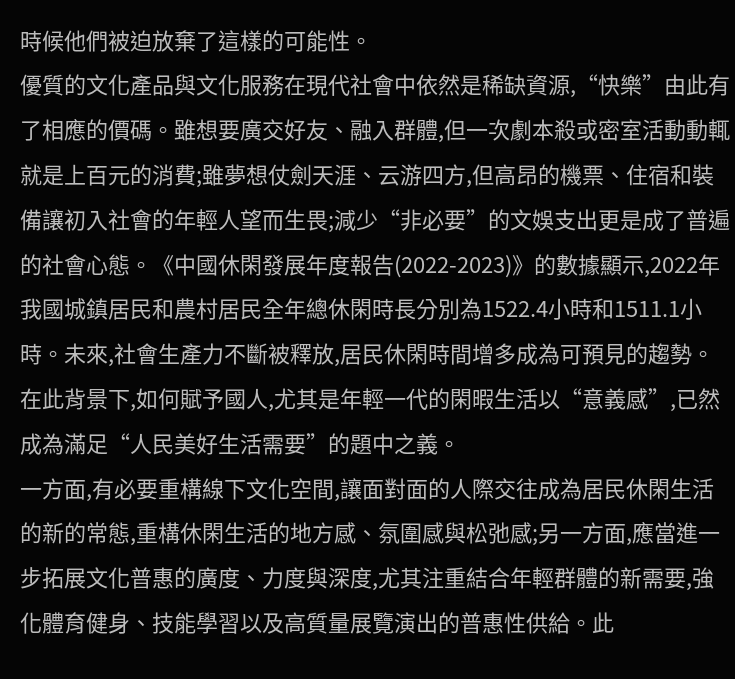時候他們被迫放棄了這樣的可能性。
優質的文化產品與文化服務在現代社會中依然是稀缺資源,“快樂”由此有了相應的價碼。雖想要廣交好友、融入群體,但一次劇本殺或密室活動動輒就是上百元的消費;雖夢想仗劍天涯、云游四方,但高昂的機票、住宿和裝備讓初入社會的年輕人望而生畏;減少“非必要”的文娛支出更是成了普遍的社會心態。《中國休閑發展年度報告(2022-2023)》的數據顯示,2022年我國城鎮居民和農村居民全年總休閑時長分別為1522.4小時和1511.1小時。未來,社會生產力不斷被釋放,居民休閑時間增多成為可預見的趨勢。在此背景下,如何賦予國人,尤其是年輕一代的閑暇生活以“意義感”,已然成為滿足“人民美好生活需要”的題中之義。
一方面,有必要重構線下文化空間,讓面對面的人際交往成為居民休閑生活的新的常態,重構休閑生活的地方感、氛圍感與松弛感;另一方面,應當進一步拓展文化普惠的廣度、力度與深度,尤其注重結合年輕群體的新需要,強化體育健身、技能學習以及高質量展覽演出的普惠性供給。此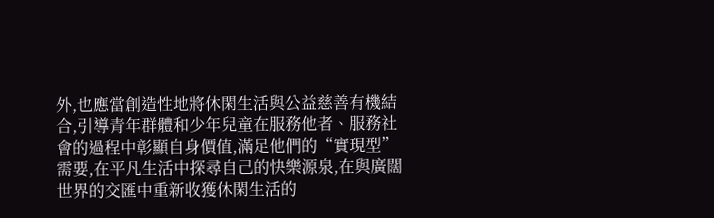外,也應當創造性地將休閑生活與公益慈善有機結合,引導青年群體和少年兒童在服務他者、服務社會的過程中彰顯自身價值,滿足他們的“實現型”需要,在平凡生活中探尋自己的快樂源泉,在與廣闊世界的交匯中重新收獲休閑生活的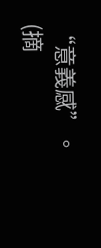“意義感”。
(摘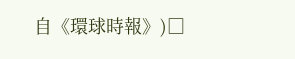自《環球時報》)□